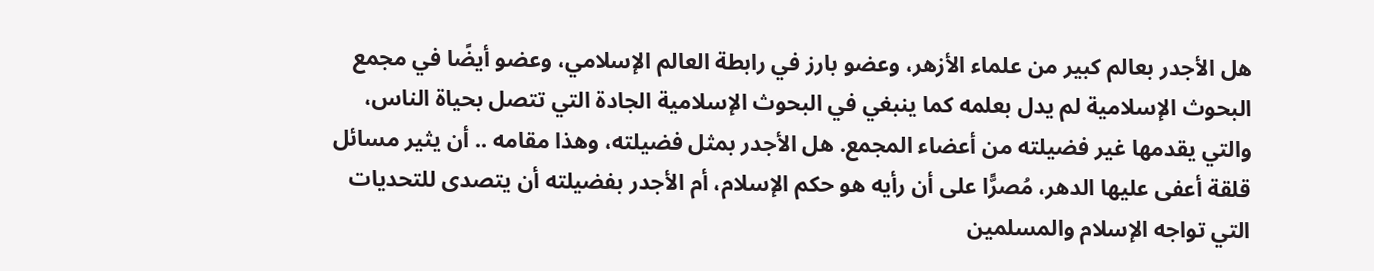هل الأجدر بعالم كبير من علماء الأزهر، وعضو بارز في رابطة العالم الإسلامي، وعضو أيضًا في مجمع البحوث الإسلامية لم يدل بعلمه كما ينبغي في البحوث الإسلامية الجادة التي تتصل بحياة الناس، والتي يقدمها غير فضيلته من أعضاء المجمع. هل الأجدر بمثل فضيلته، وهذا مقامه .. أن يثير مسائل قلقة أعفى عليها الدهر، مُصرًّا على أن رأيه هو حكم الإسلام، أم الأجدر بفضيلته أن يتصدى للتحديات التي تواجه الإسلام والمسلمين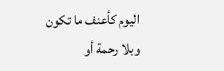اليوم كأعنف ما تكون وبلا رحمة أو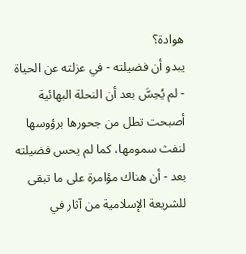هوادة؟
يبدو أن فضيلته - في عزلته عن الحياة - لم يُحِسَّ بعد أن النحلة البهائية أصبحت تطل من جحورها برؤوسها لنفث سمومها، كما لم يحس فضيلته بعد - أن هناك مؤامرة على ما تبقى للشريعة الإسلامية من آثار في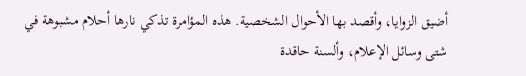أضيق الزوايا، وأقصد بها الأحوال الشخصية. هذه المؤامرة تذكي نارها أحلام مشبوهة في شتى وسائل الإعلام، وألسنة حاقدة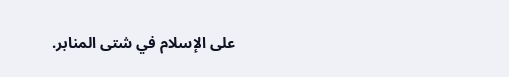على الإسلام في شتى المنابر.